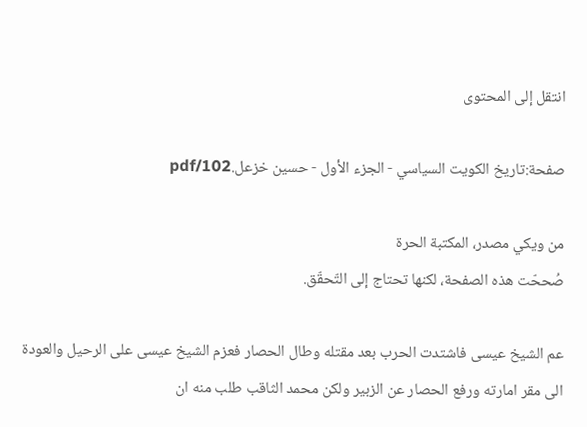انتقل إلى المحتوى

صفحة:تاريخ الكويت السياسي - الجزء الأول - حسين خزعل.pdf/102

من ويكي مصدر، المكتبة الحرة
صُححّت هذه الصفحة، لكنها تحتاج إلى التّحقّق.

عم الشيخ عيسى فاشتدت الحرب بعد مقتله وطال الحصار فعزم الشيخ عيسى على الرحيل والعودة الى مقر امارته ورفع الحصار عن الزبير ولكن محمد الثاقب طلب منه ان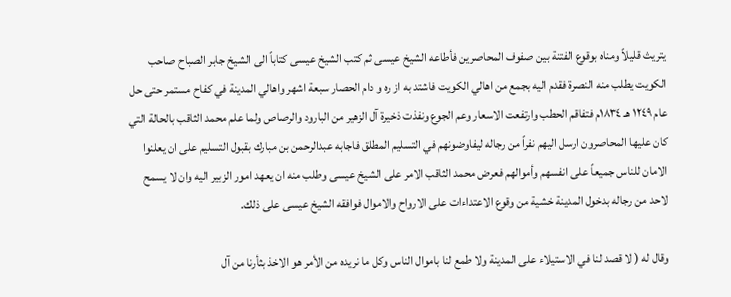يتريث قليلاً ومناه بوقوع الفتنة بين صفوف المحاصرين فأطاعه الشيخ عيسى ثم كتب الشيخ عيسى كتاباً الى الشيخ جابر الصباح صاحب الكويت يطلب منه النصرة فقدم اليه بجمع من اهالي الكويت فاشتد به از ره و دام الحصار سبعة اشهر واهالي المدينة في كفاح مستمر حتى حل عام ١٢٤٩ هـ ١٨٣٤م فتفاقم الحطب وارتفعت الاسعار وعم الجوع ونفذت ذخيرة آل الزهير من البارود والرصاص ولما علم محمد الثاقب بالحالة التي كان عليها المحاصرون ارسل اليهم نفراً من رجاله ليفاوضونهم في التسليم المطلق فاجابه عبدالرحمن بن مبارك بقبول التسليم على ان يعلنوا الامان للناس جميعاً على انفسهم وأموالهم فعرض محمد الثاقب الامر على الشيخ عيسى وطلب منه ان يعهد امور الزبير اليه وان لا يسمح لاحد من رجاله بدخول المدينة خشية من وقوع الاعتداءات على الارواح والاموال فوافقه الشيخ عيسى على ذلك.

وقال له ( لا قصد لنا في الاستيلاء على المدينة ولا طمع لنا باموال الناس وكل ما نريده من الأمر هو الاخذ بثأرنا من آل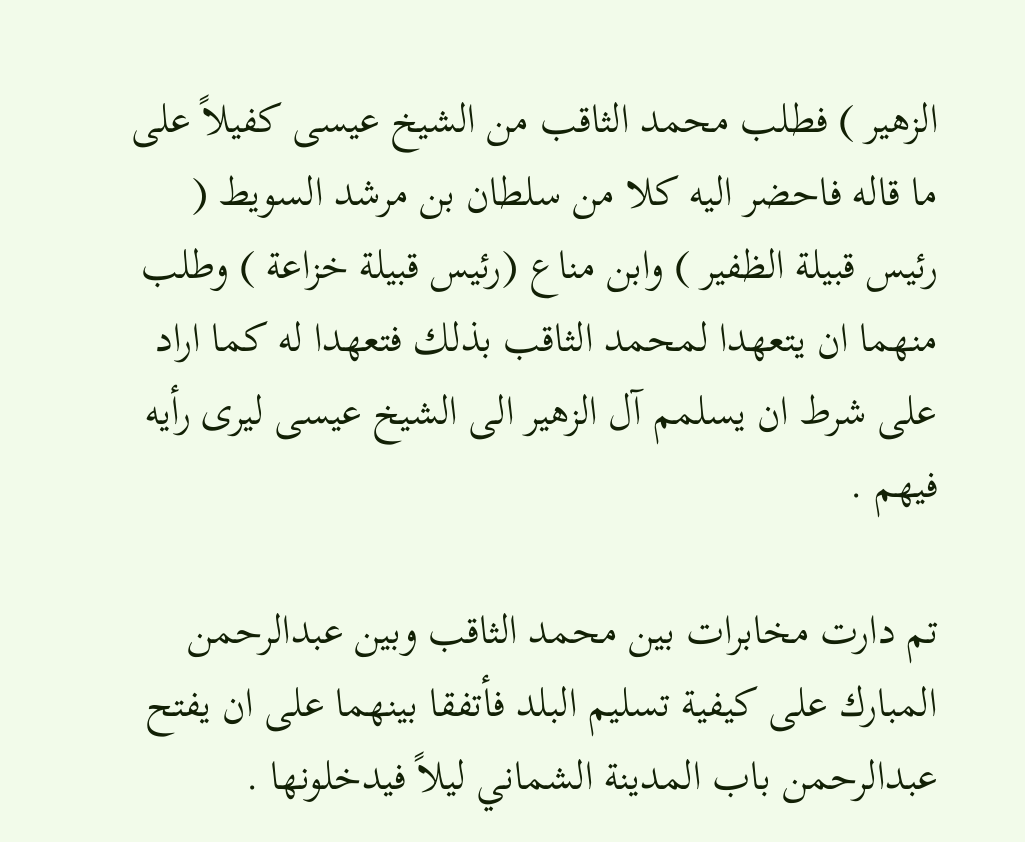الزهير ) فطلب محمد الثاقب من الشيخ عيسى كفيلاً على ما قاله فاحضر اليه كلا من سلطان بن مرشد السويط ( رئيس قبيلة الظفير ) وابن مناع (رئيس قبيلة خزاعة ) وطلب منهما ان يتعهدا لمحمد الثاقب بذلك فتعهدا له كما اراد على شرط ان يسلمم آل الزهير الى الشيخ عيسى ليرى رأيه فيهم .

تم دارت مخابرات بين محمد الثاقب وبين عبدالرحمن المبارك على كيفية تسليم البلد فأتفقا بينهما على ان يفتح عبدالرحمن باب المدينة الشماني ليلاً فيدخلونها .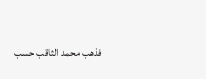فذهب محمد الثاقب حسب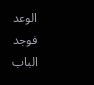الوعد فوجد الباب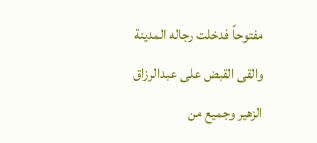مفتوحاً فدخلت رجاله المدينة والقى القبض على عبدالرزاق الزهير وجميع من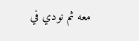معه ثم نودي في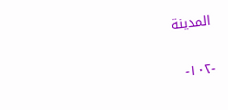المدينة


-١٠٢-